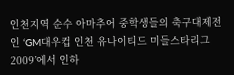인천지역 순수 아마추어 중학생들의 축구대제전인 ‘GM대우컵 인천 유나이티드 미들스타리그 2009’에서 인하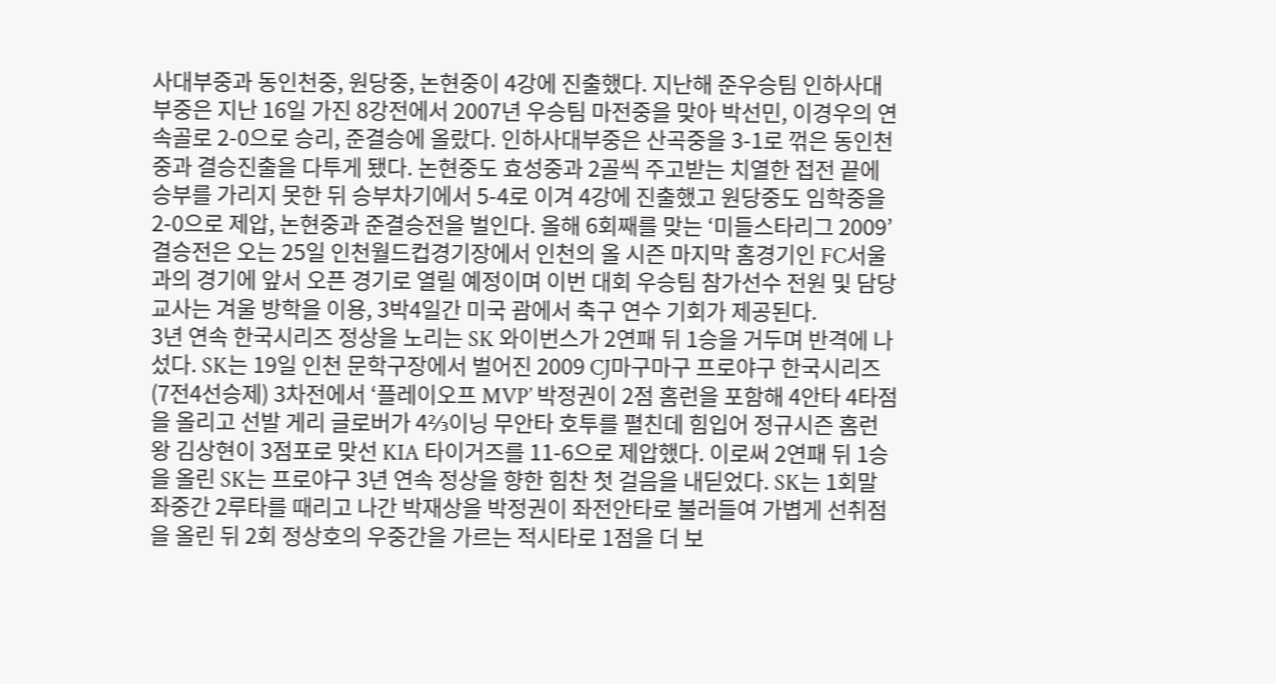사대부중과 동인천중, 원당중, 논현중이 4강에 진출했다. 지난해 준우승팀 인하사대부중은 지난 16일 가진 8강전에서 2007년 우승팀 마전중을 맞아 박선민, 이경우의 연속골로 2-0으로 승리, 준결승에 올랐다. 인하사대부중은 산곡중을 3-1로 꺾은 동인천중과 결승진출을 다투게 됐다. 논현중도 효성중과 2골씩 주고받는 치열한 접전 끝에 승부를 가리지 못한 뒤 승부차기에서 5-4로 이겨 4강에 진출했고 원당중도 임학중을 2-0으로 제압, 논현중과 준결승전을 벌인다. 올해 6회째를 맞는 ‘미들스타리그 2009’ 결승전은 오는 25일 인천월드컵경기장에서 인천의 올 시즌 마지막 홈경기인 FC서울과의 경기에 앞서 오픈 경기로 열릴 예정이며 이번 대회 우승팀 참가선수 전원 및 담당교사는 겨울 방학을 이용, 3박4일간 미국 괌에서 축구 연수 기회가 제공된다.
3년 연속 한국시리즈 정상을 노리는 SK 와이번스가 2연패 뒤 1승을 거두며 반격에 나섰다. SK는 19일 인천 문학구장에서 벌어진 2009 CJ마구마구 프로야구 한국시리즈(7전4선승제) 3차전에서 ‘플레이오프 MVP’ 박정권이 2점 홈런을 포함해 4안타 4타점을 올리고 선발 게리 글로버가 4⅔이닝 무안타 호투를 펼친데 힘입어 정규시즌 홈런왕 김상현이 3점포로 맞선 KIA 타이거즈를 11-6으로 제압했다. 이로써 2연패 뒤 1승을 올린 SK는 프로야구 3년 연속 정상을 향한 힘찬 첫 걸음을 내딛었다. SK는 1회말 좌중간 2루타를 때리고 나간 박재상을 박정권이 좌전안타로 불러들여 가볍게 선취점을 올린 뒤 2회 정상호의 우중간을 가르는 적시타로 1점을 더 보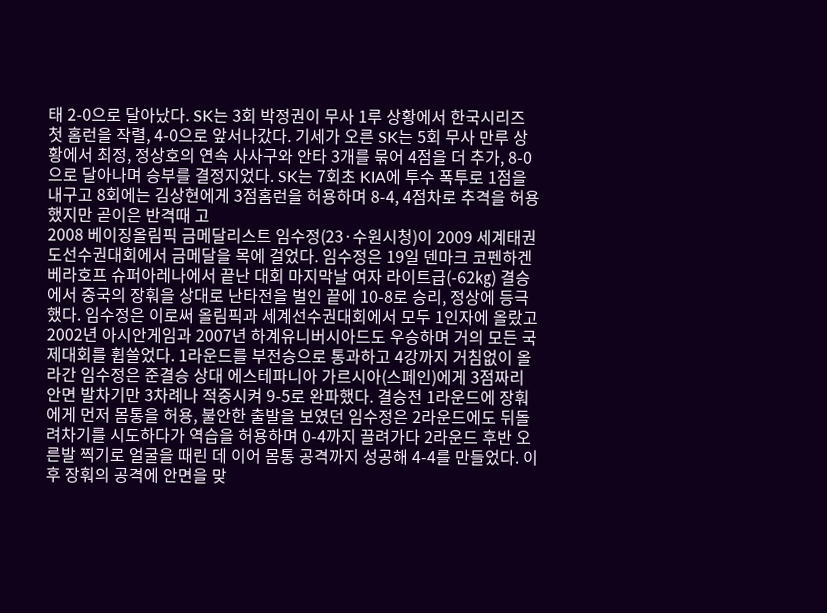태 2-0으로 달아났다. SK는 3회 박정권이 무사 1루 상황에서 한국시리즈 첫 홈런을 작렬, 4-0으로 앞서나갔다. 기세가 오른 SK는 5회 무사 만루 상황에서 최정, 정상호의 연속 사사구와 안타 3개를 묶어 4점을 더 추가, 8-0으로 달아나며 승부를 결정지었다. SK는 7회초 KIA에 투수 폭투로 1점을 내구고 8회에는 김상현에게 3점홈런을 허용하며 8-4, 4점차로 추격을 허용했지만 곧이은 반격때 고
2008 베이징올림픽 금메달리스트 임수정(23·수원시청)이 2009 세계태권도선수권대회에서 금메달을 목에 걸었다. 임수정은 19일 덴마크 코펜하겐 베라호프 슈퍼아레나에서 끝난 대회 마지막날 여자 라이트급(-62㎏) 결승에서 중국의 장훠을 상대로 난타전을 벌인 끝에 10-8로 승리, 정상에 등극했다. 임수정은 이로써 올림픽과 세계선수권대회에서 모두 1인자에 올랐고 2002년 아시안게임과 2007년 하계유니버시아드도 우승하며 거의 모든 국제대회를 휩쓸었다. 1라운드를 부전승으로 통과하고 4강까지 거침없이 올라간 임수정은 준결승 상대 에스테파니아 가르시아(스페인)에게 3점짜리 안면 발차기만 3차례나 적중시켜 9-5로 완파했다. 결승전 1라운드에 장훠에게 먼저 몸통을 허용, 불안한 출발을 보였던 임수정은 2라운드에도 뒤돌려차기를 시도하다가 역습을 허용하며 0-4까지 끌려가다 2라운드 후반 오른발 찍기로 얼굴을 때린 데 이어 몸통 공격까지 성공해 4-4를 만들었다. 이후 장훠의 공격에 안면을 맞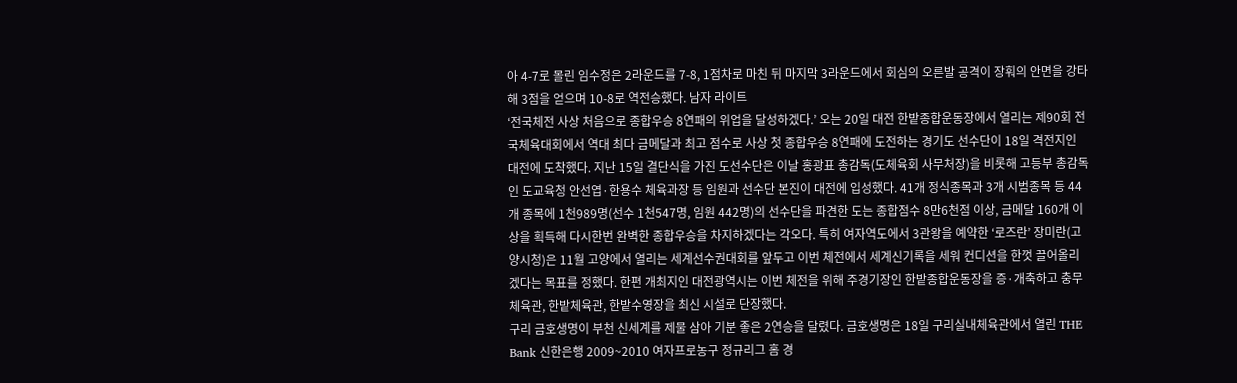아 4-7로 몰린 임수정은 2라운드를 7-8, 1점차로 마친 뒤 마지막 3라운드에서 회심의 오른발 공격이 장훠의 안면을 강타해 3점을 얻으며 10-8로 역전승했다. 남자 라이트
‘전국체전 사상 처음으로 종합우승 8연패의 위업을 달성하겠다.’ 오는 20일 대전 한밭종합운동장에서 열리는 제90회 전국체육대회에서 역대 최다 금메달과 최고 점수로 사상 첫 종합우승 8연패에 도전하는 경기도 선수단이 18일 격전지인 대전에 도착했다. 지난 15일 결단식을 가진 도선수단은 이날 홍광표 총감독(도체육회 사무처장)을 비롯해 고등부 총감독인 도교육청 안선엽·한용수 체육과장 등 임원과 선수단 본진이 대전에 입성했다. 41개 정식종목과 3개 시범종목 등 44개 종목에 1천989명(선수 1천547명, 임원 442명)의 선수단을 파견한 도는 종합점수 8만6천점 이상, 금메달 160개 이상을 획득해 다시한번 완벽한 종합우승을 차지하겠다는 각오다. 특히 여자역도에서 3관왕을 예약한 ‘로즈란’ 장미란(고양시청)은 11월 고양에서 열리는 세계선수권대회를 앞두고 이번 체전에서 세계신기록을 세워 컨디션을 한껏 끌어올리겠다는 목표를 정했다. 한편 개최지인 대전광역시는 이번 체전을 위해 주경기장인 한밭종합운동장을 증·개축하고 충무체육관, 한밭체육관, 한밭수영장을 최신 시설로 단장했다.
구리 금호생명이 부천 신세계를 제물 삼아 기분 좋은 2연승을 달렸다. 금호생명은 18일 구리실내체육관에서 열린 THE Bank 신한은행 2009~2010 여자프로농구 정규리그 홈 경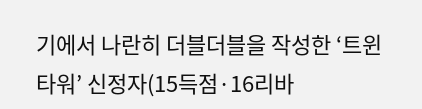기에서 나란히 더블더블을 작성한 ‘트윈 타워’ 신정자(15득점·16리바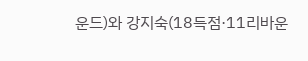운드)와 강지숙(18득점·11리바운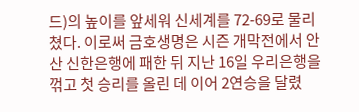드)의 높이를 앞세워 신세계를 72-69로 물리쳤다. 이로써 금호생명은 시즌 개막전에서 안산 신한은행에 패한 뒤 지난 16일 우리은행을 꺾고 첫 승리를 올린 데 이어 2연승을 달렸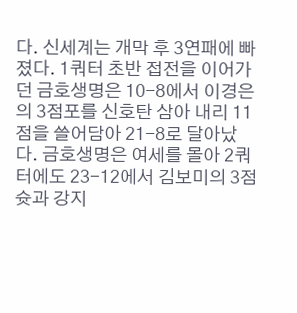다. 신세계는 개막 후 3연패에 빠졌다. 1쿼터 초반 접전을 이어가던 금호생명은 10-8에서 이경은의 3점포를 신호탄 삼아 내리 11점을 쓸어담아 21-8로 달아났다. 금호생명은 여세를 몰아 2쿼터에도 23-12에서 김보미의 3점슛과 강지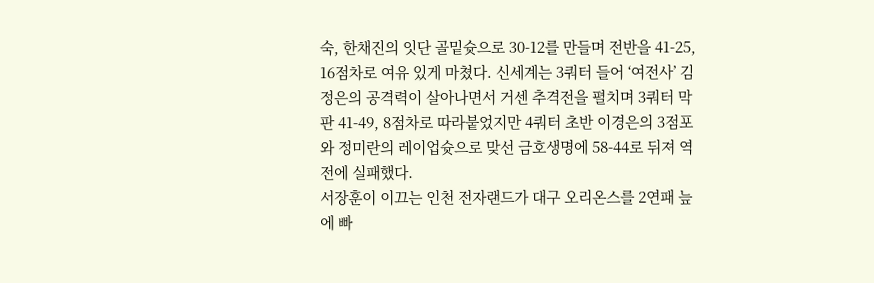숙, 한채진의 잇단 골밑슛으로 30-12를 만들며 전반을 41-25, 16점차로 여유 있게 마쳤다. 신세계는 3쿼터 들어 ‘여전사’ 김정은의 공격력이 살아나면서 거센 추격전을 펼치며 3쿼터 막판 41-49, 8점차로 따라붙었지만 4쿼터 초반 이경은의 3점포와 정미란의 레이업슛으로 맞선 금호생명에 58-44로 뒤져 역전에 실패했다.
서장훈이 이끄는 인천 전자랜드가 대구 오리온스를 2연패 늪에 빠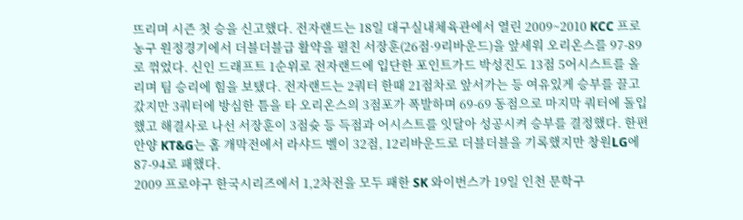뜨리며 시즌 첫 승을 신고했다. 전자랜드는 18일 대구실내체육관에서 열린 2009~2010 KCC 프로농구 원정경기에서 더블더블급 활약을 펼친 서장훈(26점·9리바운드)을 앞세워 오리온스를 97-89로 꺾었다. 신인 드래프트 1순위로 전자랜드에 입단한 포인트가드 박성진도 13점 5어시스트를 올리며 팀 승리에 힘을 보탰다. 전자랜드는 2쿼터 한때 21점차로 앞서가는 등 여유있게 승부를 끌고 갔지만 3쿼터에 방심한 틈을 타 오리온스의 3점포가 폭발하며 69-69 동점으로 마지막 쿼터에 돌입했고 해결사로 나선 서장훈이 3점슛 등 득점과 어시스트를 잇달아 성공시켜 승부를 결정했다. 한편 안양 KT&G는 홈 개막전에서 라샤드 벨이 32점, 12리바운드로 더블더블을 기록했지만 창원LG에 87-94로 패했다.
2009 프로야구 한국시리즈에서 1,2차전을 모두 패한 SK 와이번스가 19일 인천 문학구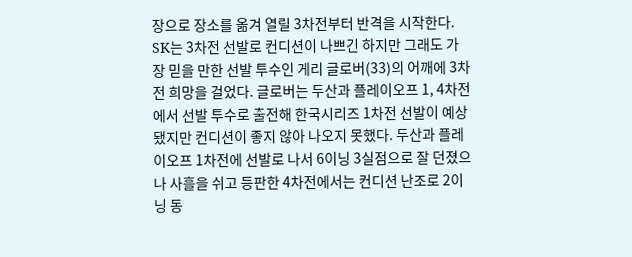장으로 장소를 옮겨 열릴 3차전부터 반격을 시작한다. SK는 3차전 선발로 컨디션이 나쁘긴 하지만 그래도 가장 믿을 만한 선발 투수인 게리 글로버(33)의 어깨에 3차전 희망을 걸었다. 글로버는 두산과 플레이오프 1, 4차전에서 선발 투수로 출전해 한국시리즈 1차전 선발이 예상됐지만 컨디션이 좋지 않아 나오지 못했다. 두산과 플레이오프 1차전에 선발로 나서 6이닝 3실점으로 잘 던졌으나 사흘을 쉬고 등판한 4차전에서는 컨디션 난조로 2이닝 동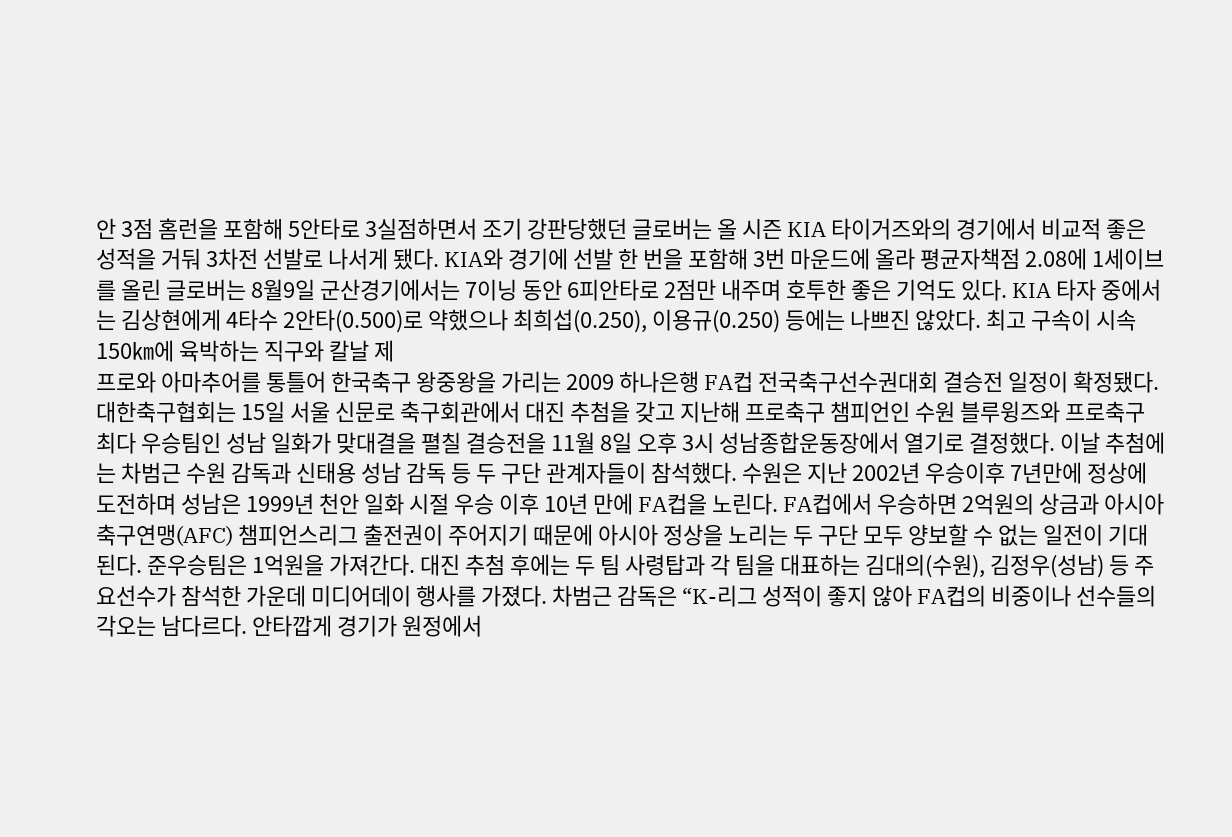안 3점 홈런을 포함해 5안타로 3실점하면서 조기 강판당했던 글로버는 올 시즌 KIA 타이거즈와의 경기에서 비교적 좋은 성적을 거둬 3차전 선발로 나서게 됐다. KIA와 경기에 선발 한 번을 포함해 3번 마운드에 올라 평균자책점 2.08에 1세이브를 올린 글로버는 8월9일 군산경기에서는 7이닝 동안 6피안타로 2점만 내주며 호투한 좋은 기억도 있다. KIA 타자 중에서는 김상현에게 4타수 2안타(0.500)로 약했으나 최희섭(0.250), 이용규(0.250) 등에는 나쁘진 않았다. 최고 구속이 시속 150㎞에 육박하는 직구와 칼날 제
프로와 아마추어를 통틀어 한국축구 왕중왕을 가리는 2009 하나은행 FA컵 전국축구선수권대회 결승전 일정이 확정됐다. 대한축구협회는 15일 서울 신문로 축구회관에서 대진 추첨을 갖고 지난해 프로축구 챔피언인 수원 블루윙즈와 프로축구 최다 우승팀인 성남 일화가 맞대결을 펼칠 결승전을 11월 8일 오후 3시 성남종합운동장에서 열기로 결정했다. 이날 추첨에는 차범근 수원 감독과 신태용 성남 감독 등 두 구단 관계자들이 참석했다. 수원은 지난 2002년 우승이후 7년만에 정상에 도전하며 성남은 1999년 천안 일화 시절 우승 이후 10년 만에 FA컵을 노린다. FA컵에서 우승하면 2억원의 상금과 아시아축구연맹(AFC) 챔피언스리그 출전권이 주어지기 때문에 아시아 정상을 노리는 두 구단 모두 양보할 수 없는 일전이 기대된다. 준우승팀은 1억원을 가져간다. 대진 추첨 후에는 두 팀 사령탑과 각 팀을 대표하는 김대의(수원), 김정우(성남) 등 주요선수가 참석한 가운데 미디어데이 행사를 가졌다. 차범근 감독은 “K-리그 성적이 좋지 않아 FA컵의 비중이나 선수들의 각오는 남다르다. 안타깝게 경기가 원정에서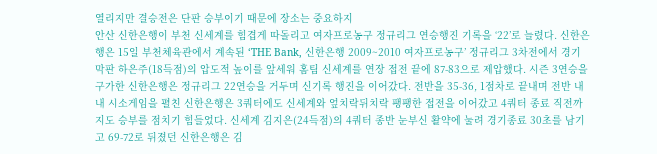열리지만 결승전은 단판 승부이기 때문에 장소는 중요하지
안산 신한은행이 부천 신세계를 힘겹게 따돌리고 여자프로농구 정규리그 연승행진 기록을 ‘22’로 늘렸다. 신한은행은 15일 부천체육관에서 계속된 ‘THE Bank, 신한은행 2009~2010 여자프로농구’ 정규리그 3차전에서 경기 막판 하은주(18득점)의 압도적 높이를 앞세워 홈팀 신세계를 연장 접전 끝에 87-83으로 제압했다. 시즌 3연승을 구가한 신한은행은 정규리그 22연승을 거두며 신기록 행진을 이어갔다. 전반을 35-36, 1점차로 끝내며 전반 내내 시소게임을 펼친 신한은행은 3쿼터에도 신세계와 엎치락뒤치락 팽팽한 접전을 이어갔고 4쿼터 종료 직전까지도 승부를 점치기 힘들었다. 신세계 김지은(24득점)의 4쿼터 종반 눈부신 활약에 눌려 경기종료 30초를 남기고 69-72로 뒤졌던 신한은행은 김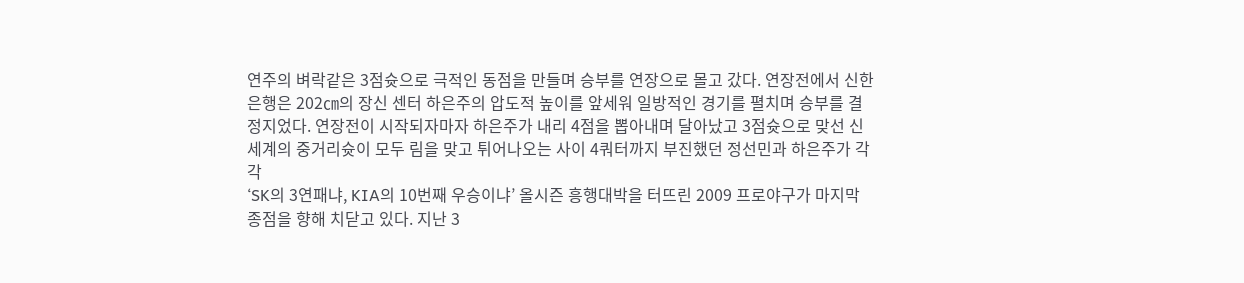연주의 벼락같은 3점슛으로 극적인 동점을 만들며 승부를 연장으로 몰고 갔다. 연장전에서 신한은행은 202㎝의 장신 센터 하은주의 압도적 높이를 앞세워 일방적인 경기를 펼치며 승부를 결정지었다. 연장전이 시작되자마자 하은주가 내리 4점을 뽑아내며 달아났고 3점슛으로 맞선 신세계의 중거리슛이 모두 림을 맞고 튀어나오는 사이 4쿼터까지 부진했던 정선민과 하은주가 각각
‘SK의 3연패냐, KIA의 10번째 우승이냐’ 올시즌 흥행대박을 터뜨린 2009 프로야구가 마지막 종점을 향해 치닫고 있다. 지난 3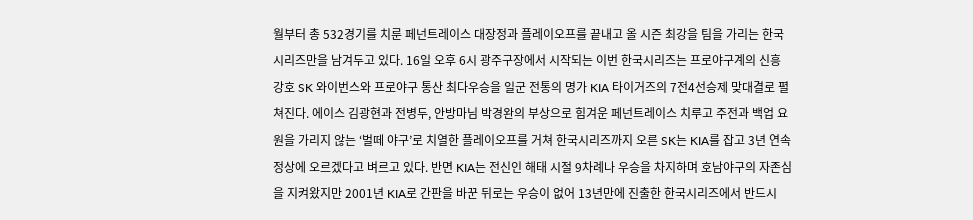월부터 총 532경기를 치룬 페넌트레이스 대장정과 플레이오프를 끝내고 올 시즌 최강을 팀을 가리는 한국시리즈만을 남겨두고 있다. 16일 오후 6시 광주구장에서 시작되는 이번 한국시리즈는 프로야구계의 신흥 강호 SK 와이번스와 프로야구 통산 최다우승을 일군 전통의 명가 KIA 타이거즈의 7전4선승제 맞대결로 펼쳐진다. 에이스 김광현과 전병두, 안방마님 박경완의 부상으로 힘겨운 페넌트레이스 치루고 주전과 백업 요원을 가리지 않는 ‘벌떼 야구’로 치열한 플레이오프를 거쳐 한국시리즈까지 오른 SK는 KIA를 잡고 3년 연속 정상에 오르겠다고 벼르고 있다. 반면 KIA는 전신인 해태 시절 9차례나 우승을 차지하며 호남야구의 자존심을 지켜왔지만 2001년 KIA로 간판을 바꾼 뒤로는 우승이 없어 13년만에 진출한 한국시리즈에서 반드시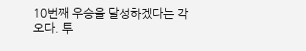10번째 우승을 달성하겠다는 각오다. 투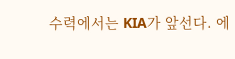수력에서는 KIA가 앞선다. 에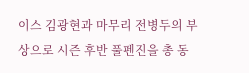이스 김광현과 마무리 전병두의 부상으로 시즌 후반 풀펜진을 총 동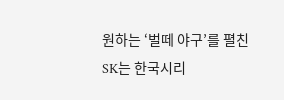원하는 ‘벌떼 야구’를 펼친 SK는 한국시리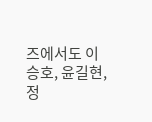즈에서도 이승호, 윤길현, 정